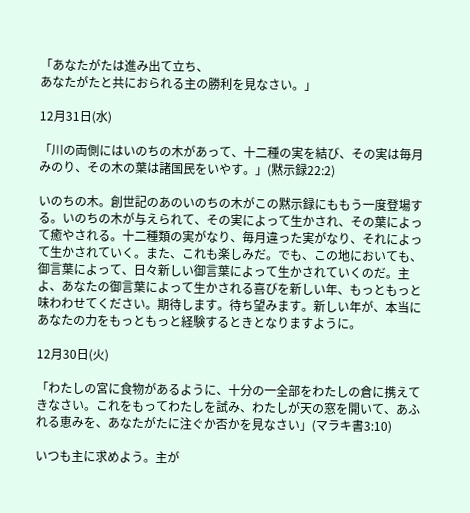「あなたがたは進み出て立ち、
あなたがたと共におられる主の勝利を見なさい。」

12月31日(水)

「川の両側にはいのちの木があって、十二種の実を結び、その実は毎月みのり、その木の葉は諸国民をいやす。」(黙示録22:2)

いのちの木。創世記のあのいのちの木がこの黙示録にももう一度登場する。いのちの木が与えられて、その実によって生かされ、その葉によって癒やされる。十二種類の実がなり、毎月違った実がなり、それによって生かされていく。また、これも楽しみだ。でも、この地においても、御言葉によって、日々新しい御言葉によって生かされていくのだ。主よ、あなたの御言葉によって生かされる喜びを新しい年、もっともっと味わわせてください。期待します。待ち望みます。新しい年が、本当にあなたの力をもっともっと経験するときとなりますように。

12月30日(火)

「わたしの宮に食物があるように、十分の一全部をわたしの倉に携えてきなさい。これをもってわたしを試み、わたしが天の窓を開いて、あふれる恵みを、あなたがたに注ぐか否かを見なさい」(マラキ書3:10)

いつも主に求めよう。主が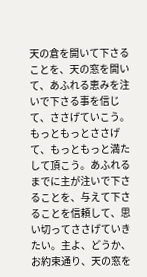天の倉を開いて下さることを、天の窓を開いて、あふれる恵みを注いで下さる事を信じて、ささげていこう。もっともっとささげて、もっともっと満たして頂こう。あふれるまでに主が注いで下さることを、与えて下さることを信頼して、思い切ってささげていきたい。主よ、どうか、お約束通り、天の窓を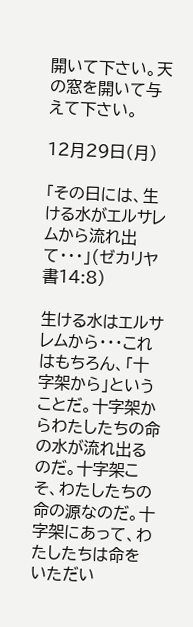開いて下さい。天の窓を開いて与えて下さい。

12月29日(月)

「その日には、生ける水がエルサレムから流れ出て・・・」(ゼカリヤ書14:8)

生ける水はエルサレムから・・・これはもちろん、「十字架から」ということだ。十字架からわたしたちの命の水が流れ出るのだ。十字架こそ、わたしたちの命の源なのだ。十字架にあって、わたしたちは命をいただい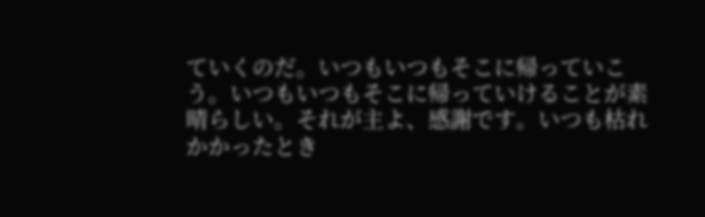ていくのだ。いつもいつもそこに帰っていこう。いつもいつもそこに帰っていけることが素晴らしい。それが主よ、感謝です。いつも枯れかかったとき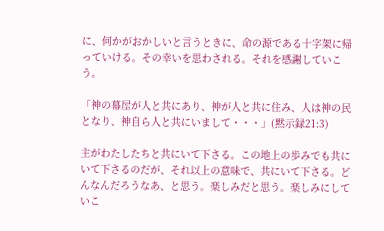に、何かがおかしいと言うときに、命の源である十字架に帰っていける。その幸いを思わされる。それを感謝していこう。

「神の幕屋が人と共にあり、神が人と共に住み、人は神の民となり、神自ら人と共にいまして・・・」(黙示録21:3)

主がわたしたちと共にいて下さる。この地上の歩みでも共にいて下さるのだが、それ以上の意味で、共にいて下さる。どんなんだろうなあ、と思う。楽しみだと思う。楽しみにしていこ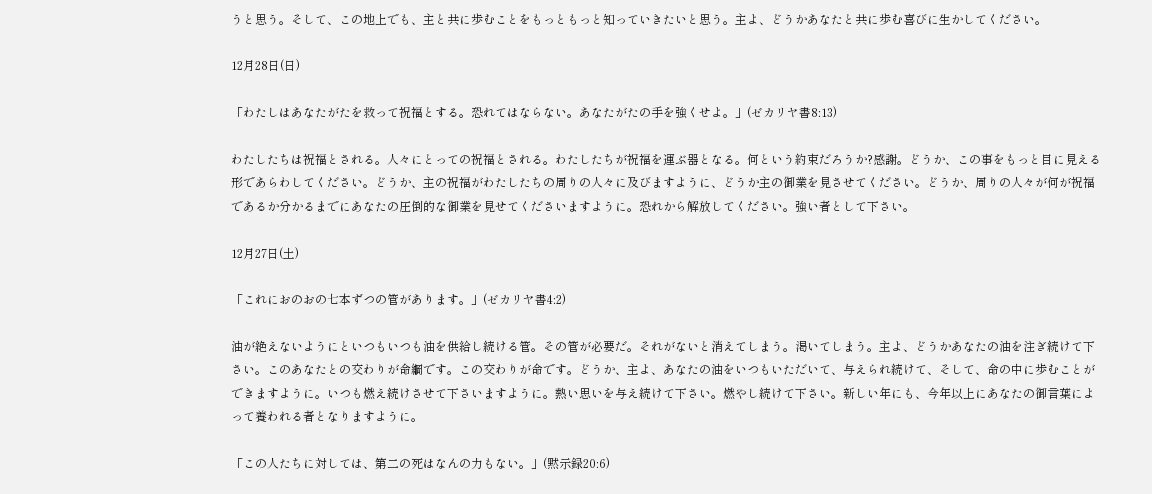うと思う。そして、この地上でも、主と共に歩むことをもっともっと知っていきたいと思う。主よ、どうかあなたと共に歩む喜びに生かしてください。

12月28日(日)

「わたしはあなたがたを救って祝福とする。恐れてはならない。あなたがたの手を強くせよ。」(ゼカリヤ書8:13)

わたしたちは祝福とされる。人々にとっての祝福とされる。わたしたちが祝福を運ぶ器となる。何という約束だろうか?感謝。どうか、この事をもっと目に見える形であらわしてください。どうか、主の祝福がわたしたちの周りの人々に及びますように、どうか主の御業を見させてください。どうか、周りの人々が何が祝福であるか分かるまでにあなたの圧倒的な御業を見せてくださいますように。恐れから解放してください。強い者として下さい。

12月27日(土)

「これにおのおの七本ずつの管があります。」(ゼカリヤ書4:2)

油が絶えないようにといつもいつも油を供給し続ける管。その管が必要だ。それがないと消えてしまう。渇いてしまう。主よ、どうかあなたの油を注ぎ続けて下さい。このあなたとの交わりが命綱です。この交わりが命です。どうか、主よ、あなたの油をいつもいただいて、与えられ続けて、そして、命の中に歩むことができますように。いつも燃え続けさせて下さいますように。熱い思いを与え続けて下さい。燃やし続けて下さい。新しい年にも、今年以上にあなたの御言葉によって養われる者となりますように。

「この人たちに対しては、第二の死はなんの力もない。」(黙示録20:6)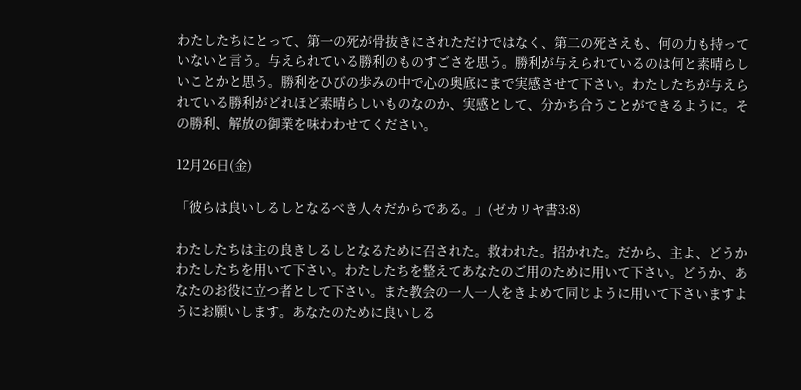わたしたちにとって、第一の死が骨抜きにされただけではなく、第二の死さえも、何の力も持っていないと言う。与えられている勝利のものすごさを思う。勝利が与えられているのは何と素晴らしいことかと思う。勝利をひびの歩みの中で心の奥底にまで実感させて下さい。わたしたちが与えられている勝利がどれほど素晴らしいものなのか、実感として、分かち合うことができるように。その勝利、解放の御業を味わわせてください。

12月26日(金)

「彼らは良いしるしとなるべき人々だからである。」(ゼカリヤ書3:8)

わたしたちは主の良きしるしとなるために召された。救われた。招かれた。だから、主よ、どうかわたしたちを用いて下さい。わたしたちを整えてあなたのご用のために用いて下さい。どうか、あなたのお役に立つ者として下さい。また教会の一人一人をきよめて同じように用いて下さいますようにお願いします。あなたのために良いしる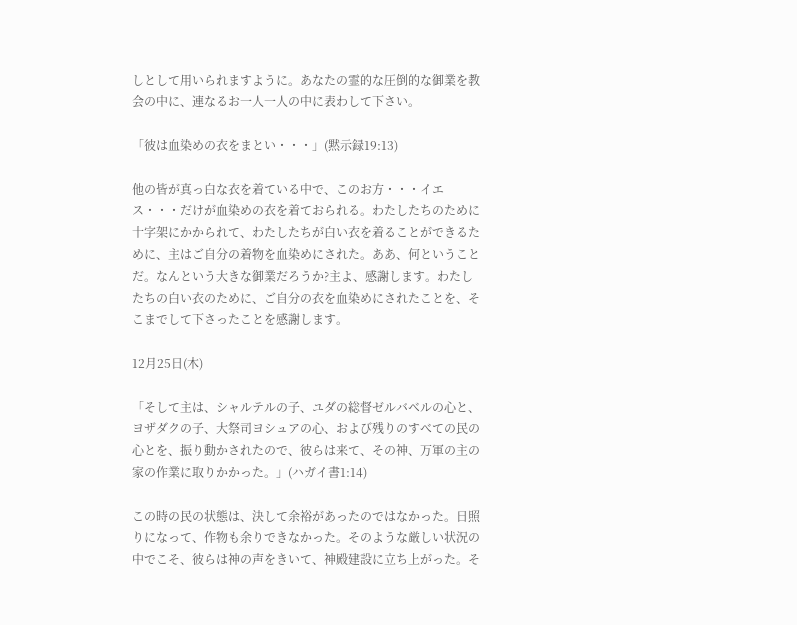しとして用いられますように。あなたの霊的な圧倒的な御業を教会の中に、連なるお一人一人の中に表わして下さい。

「彼は血染めの衣をまとい・・・」(黙示録19:13)

他の皆が真っ白な衣を着ている中で、このお方・・・イエス・・・だけが血染めの衣を着ておられる。わたしたちのために十字架にかかられて、わたしたちが白い衣を着ることができるために、主はご自分の着物を血染めにされた。ああ、何ということだ。なんという大きな御業だろうか?主よ、感謝します。わたしたちの白い衣のために、ご自分の衣を血染めにされたことを、そこまでして下さったことを感謝します。

12月25日(木)

「そして主は、シャルテルの子、ユダの総督ゼルバベルの心と、ヨザダクの子、大祭司ヨシュアの心、および残りのすべての民の心とを、振り動かされたので、彼らは来て、その神、万軍の主の家の作業に取りかかった。」(ハガイ書1:14)

この時の民の状態は、決して余裕があったのではなかった。日照りになって、作物も余りできなかった。そのような厳しい状況の中でこそ、彼らは神の声をきいて、神殿建設に立ち上がった。そ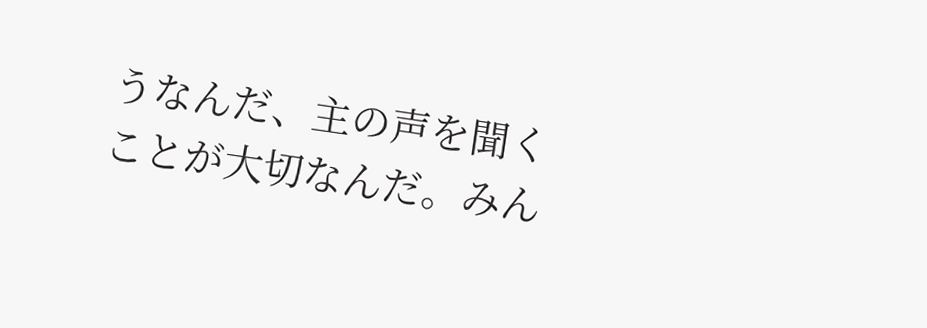うなんだ、主の声を聞くことが大切なんだ。みん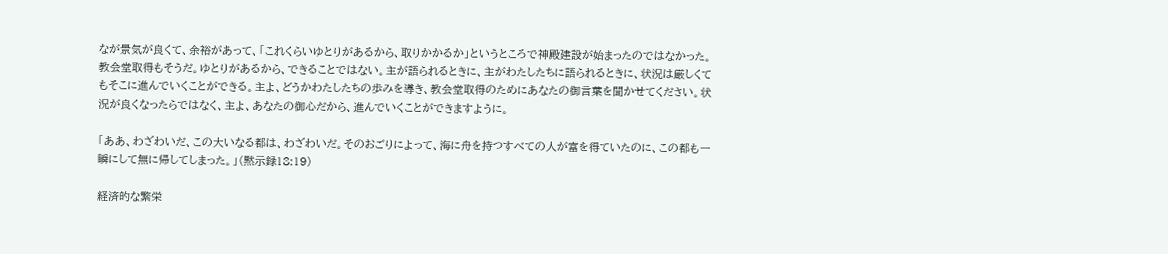なが景気が良くて、余裕があって、「これくらいゆとりがあるから、取りかかるか」というところで神殿建設が始まったのではなかった。教会堂取得もそうだ。ゆとりがあるから、できることではない。主が語られるときに、主がわたしたちに語られるときに、状況は厳しくてもそこに進んでいくことができる。主よ、どうかわたしたちの歩みを導き、教会堂取得のためにあなたの御言葉を聞かせてください。状況が良くなったらではなく、主よ、あなたの御心だから、進んでいくことができますように。

「ああ、わざわいだ、この大いなる都は、わざわいだ。そのおごりによって、海に舟を持つすべての人が富を得ていたのに、この都も一瞬にして無に帰してしまった。」(黙示録18:19)

経済的な繁栄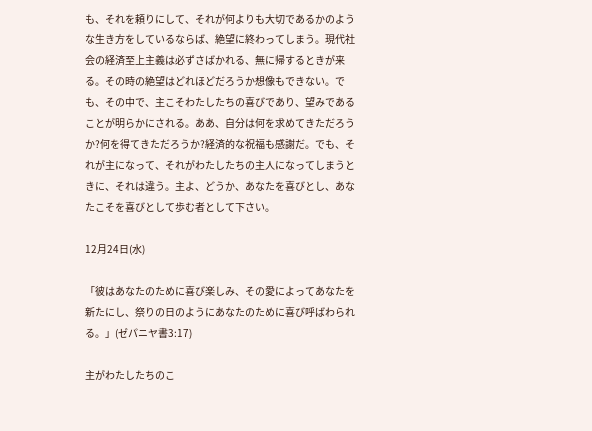も、それを頼りにして、それが何よりも大切であるかのような生き方をしているならば、絶望に終わってしまう。現代社会の経済至上主義は必ずさばかれる、無に帰するときが来る。その時の絶望はどれほどだろうか想像もできない。でも、その中で、主こそわたしたちの喜びであり、望みであることが明らかにされる。ああ、自分は何を求めてきただろうか?何を得てきただろうか?経済的な祝福も感謝だ。でも、それが主になって、それがわたしたちの主人になってしまうときに、それは違う。主よ、どうか、あなたを喜びとし、あなたこそを喜びとして歩む者として下さい。

12月24日(水)

「彼はあなたのために喜び楽しみ、その愛によってあなたを新たにし、祭りの日のようにあなたのために喜び呼ばわられる。」(ゼパニヤ書3:17)

主がわたしたちのこ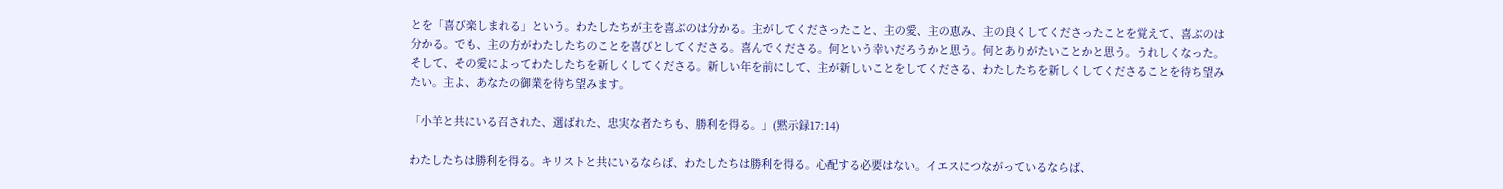とを「喜び楽しまれる」という。わたしたちが主を喜ぶのは分かる。主がしてくださったこと、主の愛、主の恵み、主の良くしてくださったことを覚えて、喜ぶのは分かる。でも、主の方がわたしたちのことを喜びとしてくださる。喜んでくださる。何という幸いだろうかと思う。何とありがたいことかと思う。うれしくなった。そして、その愛によってわたしたちを新しくしてくださる。新しい年を前にして、主が新しいことをしてくださる、わたしたちを新しくしてくださることを待ち望みたい。主よ、あなたの御業を待ち望みます。

「小羊と共にいる召された、選ばれた、忠実な者たちも、勝利を得る。」(黙示録17:14)

わたしたちは勝利を得る。キリストと共にいるならば、わたしたちは勝利を得る。心配する必要はない。イエスにつながっているならば、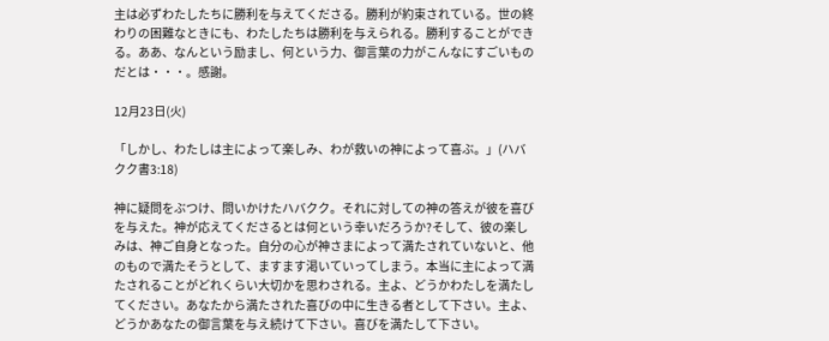主は必ずわたしたちに勝利を与えてくださる。勝利が約束されている。世の終わりの困難なときにも、わたしたちは勝利を与えられる。勝利することができる。ああ、なんという励まし、何という力、御言葉の力がこんなにすごいものだとは・・・。感謝。

12月23日(火)

「しかし、わたしは主によって楽しみ、わが救いの神によって喜ぶ。」(ハバクク書3:18)

神に疑問をぶつけ、問いかけたハバクク。それに対しての神の答えが彼を喜びを与えた。神が応えてくださるとは何という幸いだろうか?そして、彼の楽しみは、神ご自身となった。自分の心が神さまによって満たされていないと、他のもので満たそうとして、ますます渇いていってしまう。本当に主によって満たされることがどれくらい大切かを思わされる。主よ、どうかわたしを満たしてください。あなたから満たされた喜びの中に生きる者として下さい。主よ、どうかあなたの御言葉を与え続けて下さい。喜びを満たして下さい。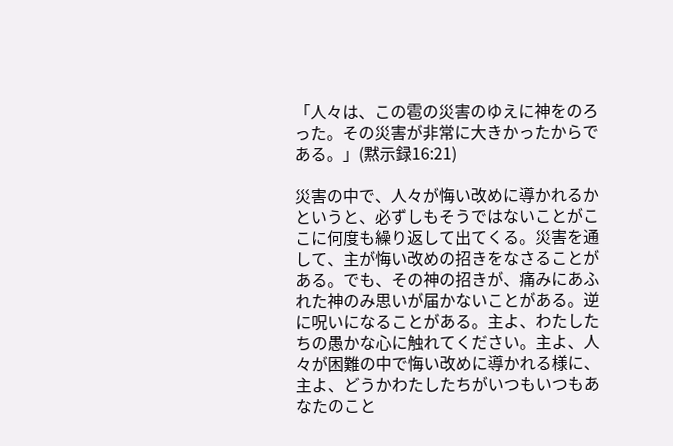「人々は、この雹の災害のゆえに神をのろった。その災害が非常に大きかったからである。」(黙示録16:21)

災害の中で、人々が悔い改めに導かれるかというと、必ずしもそうではないことがここに何度も繰り返して出てくる。災害を通して、主が悔い改めの招きをなさることがある。でも、その神の招きが、痛みにあふれた神のみ思いが届かないことがある。逆に呪いになることがある。主よ、わたしたちの愚かな心に触れてください。主よ、人々が困難の中で悔い改めに導かれる様に、主よ、どうかわたしたちがいつもいつもあなたのこと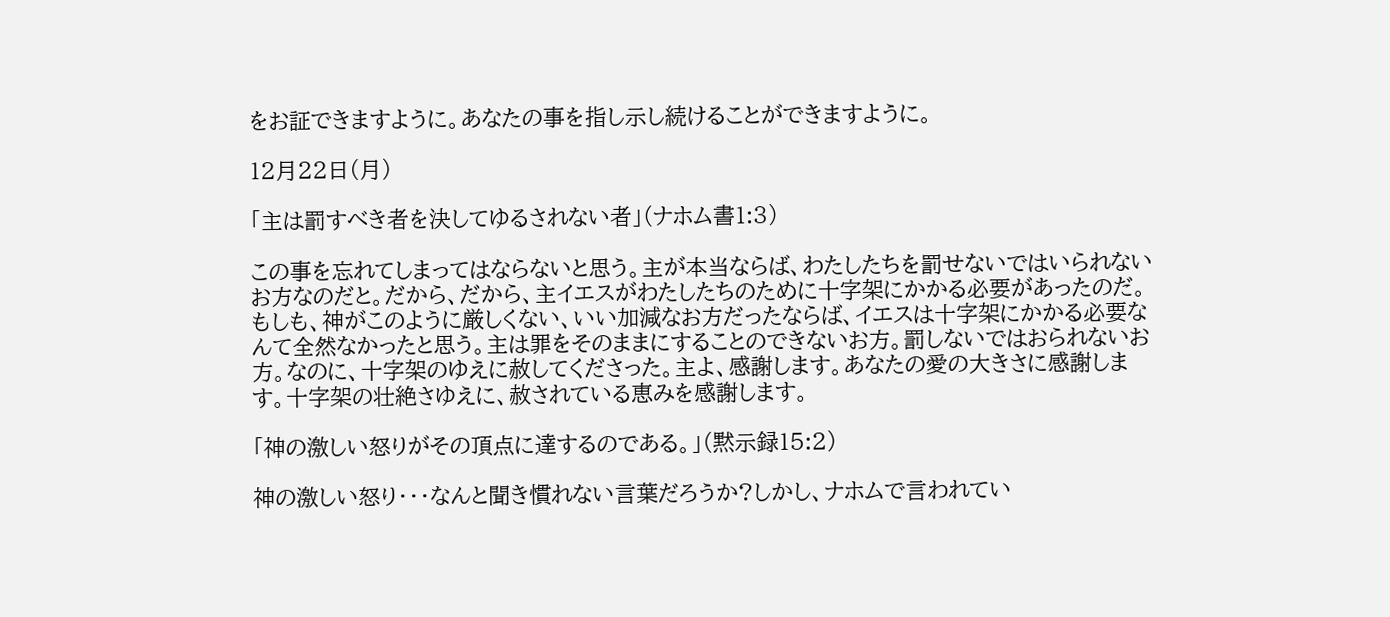をお証できますように。あなたの事を指し示し続けることができますように。

12月22日(月)

「主は罰すべき者を決してゆるされない者」(ナホム書1:3)

この事を忘れてしまってはならないと思う。主が本当ならば、わたしたちを罰せないではいられないお方なのだと。だから、だから、主イエスがわたしたちのために十字架にかかる必要があったのだ。もしも、神がこのように厳しくない、いい加減なお方だったならば、イエスは十字架にかかる必要なんて全然なかったと思う。主は罪をそのままにすることのできないお方。罰しないではおられないお方。なのに、十字架のゆえに赦してくださった。主よ、感謝します。あなたの愛の大きさに感謝します。十字架の壮絶さゆえに、赦されている恵みを感謝します。

「神の激しい怒りがその頂点に達するのである。」(黙示録15:2)

神の激しい怒り・・・なんと聞き慣れない言葉だろうか?しかし、ナホムで言われてい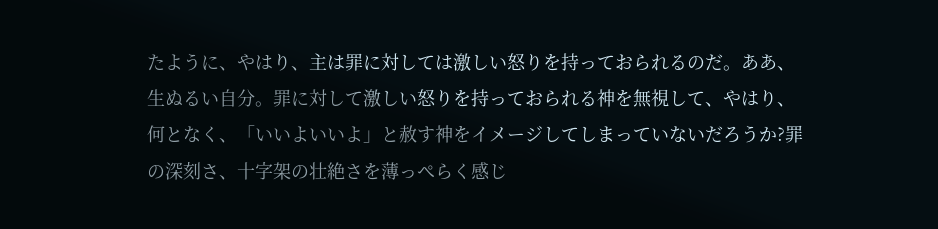たように、やはり、主は罪に対しては激しい怒りを持っておられるのだ。ああ、生ぬるい自分。罪に対して激しい怒りを持っておられる神を無視して、やはり、何となく、「いいよいいよ」と赦す神をイメージしてしまっていないだろうか?罪の深刻さ、十字架の壮絶さを薄っぺらく感じ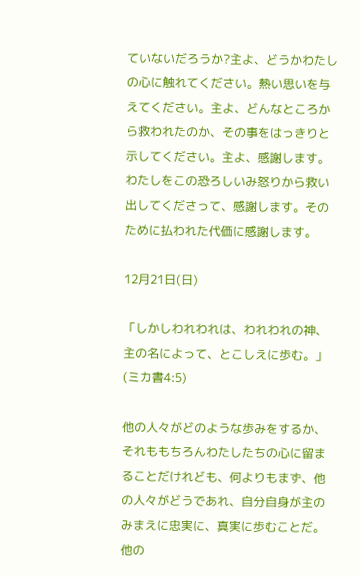ていないだろうか?主よ、どうかわたしの心に触れてください。熱い思いを与えてください。主よ、どんなところから救われたのか、その事をはっきりと示してください。主よ、感謝します。わたしをこの恐ろしいみ怒りから救い出してくださって、感謝します。そのために払われた代価に感謝します。

12月21日(日)

「しかしわれわれは、われわれの神、主の名によって、とこしえに歩む。」(ミカ書4:5)

他の人々がどのような歩みをするか、それももちろんわたしたちの心に留まることだけれども、何よりもまず、他の人々がどうであれ、自分自身が主のみまえに忠実に、真実に歩むことだ。他の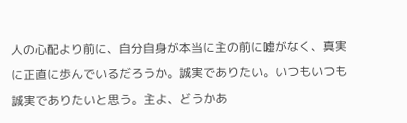人の心配より前に、自分自身が本当に主の前に嘘がなく、真実に正直に歩んでいるだろうか。誠実でありたい。いつもいつも誠実でありたいと思う。主よ、どうかあ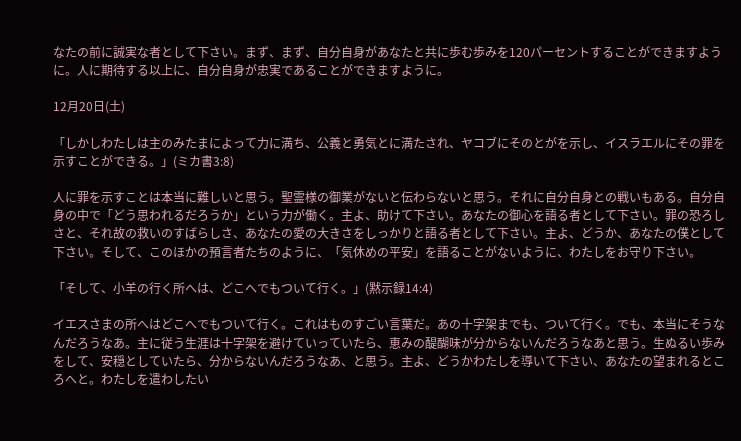なたの前に誠実な者として下さい。まず、まず、自分自身があなたと共に歩む歩みを120パーセントすることができますように。人に期待する以上に、自分自身が忠実であることができますように。

12月20日(土)

「しかしわたしは主のみたまによって力に満ち、公義と勇気とに満たされ、ヤコブにそのとがを示し、イスラエルにその罪を示すことができる。」(ミカ書3:8)

人に罪を示すことは本当に難しいと思う。聖霊様の御業がないと伝わらないと思う。それに自分自身との戦いもある。自分自身の中で「どう思われるだろうか」という力が働く。主よ、助けて下さい。あなたの御心を語る者として下さい。罪の恐ろしさと、それ故の救いのすばらしさ、あなたの愛の大きさをしっかりと語る者として下さい。主よ、どうか、あなたの僕として下さい。そして、このほかの預言者たちのように、「気休めの平安」を語ることがないように、わたしをお守り下さい。

「そして、小羊の行く所へは、どこへでもついて行く。」(黙示録14:4)

イエスさまの所へはどこへでもついて行く。これはものすごい言葉だ。あの十字架までも、ついて行く。でも、本当にそうなんだろうなあ。主に従う生涯は十字架を避けていっていたら、恵みの醍醐味が分からないんだろうなあと思う。生ぬるい歩みをして、安穏としていたら、分からないんだろうなあ、と思う。主よ、どうかわたしを導いて下さい、あなたの望まれるところへと。わたしを遣わしたい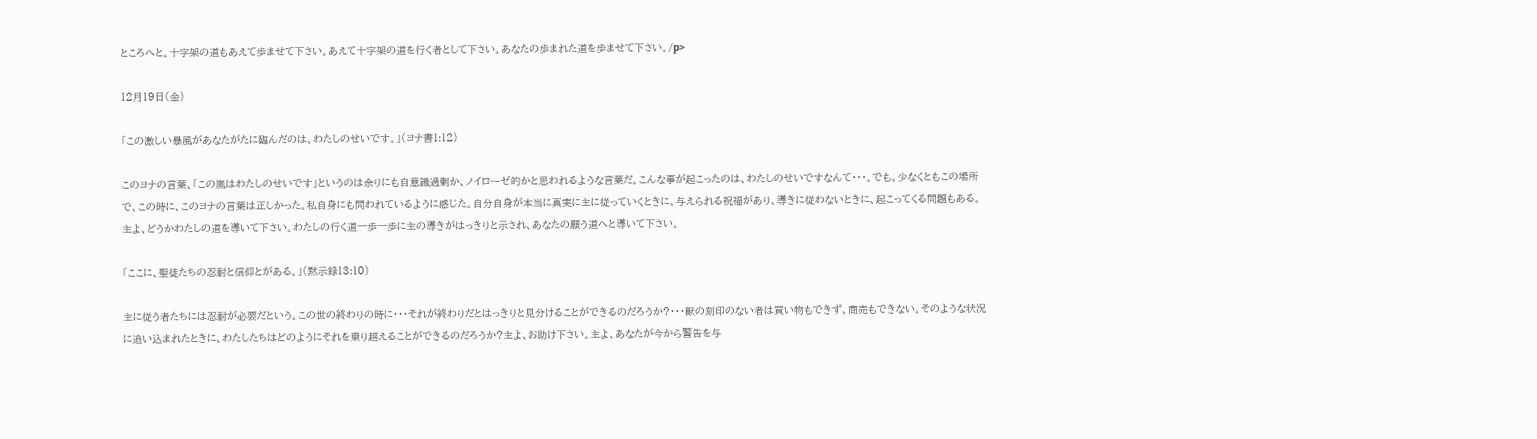ところへと。十字架の道もあえて歩ませて下さい。あえて十字架の道を行く者として下さい。あなたの歩まれた道を歩ませて下さい。/p>

12月19日(金)

「この激しい暴風があなたがたに臨んだのは、わたしのせいです。」(ヨナ書1:12)

このヨナの言葉、「この嵐はわたしのせいです」というのは余りにも自意識過剰か、ノイローゼ的かと思われるような言葉だ。こんな事が起こったのは、わたしのせいですなんて・・・。でも、少なくともこの場所で、この時に、このヨナの言葉は正しかった。私自身にも問われているように感じた。自分自身が本当に真実に主に従っていくときに、与えられる祝福があり、導きに従わないときに、起こってくる問題もある。主よ、どうかわたしの道を導いて下さい。わたしの行く道一歩一歩に主の導きがはっきりと示され、あなたの願う道へと導いて下さい。

「ここに、聖徒たちの忍耐と信仰とがある。」(黙示録13:10)

主に従う者たちには忍耐が必要だという。この世の終わりの時に・・・それが終わりだとはっきりと見分けることができるのだろうか?・・・獣の刻印のない者は買い物もできず、商売もできない。そのような状況に追い込まれたときに、わたしたちはどのようにそれを乗り越えることができるのだろうか?主よ、お助け下さい。主よ、あなたが今から警告を与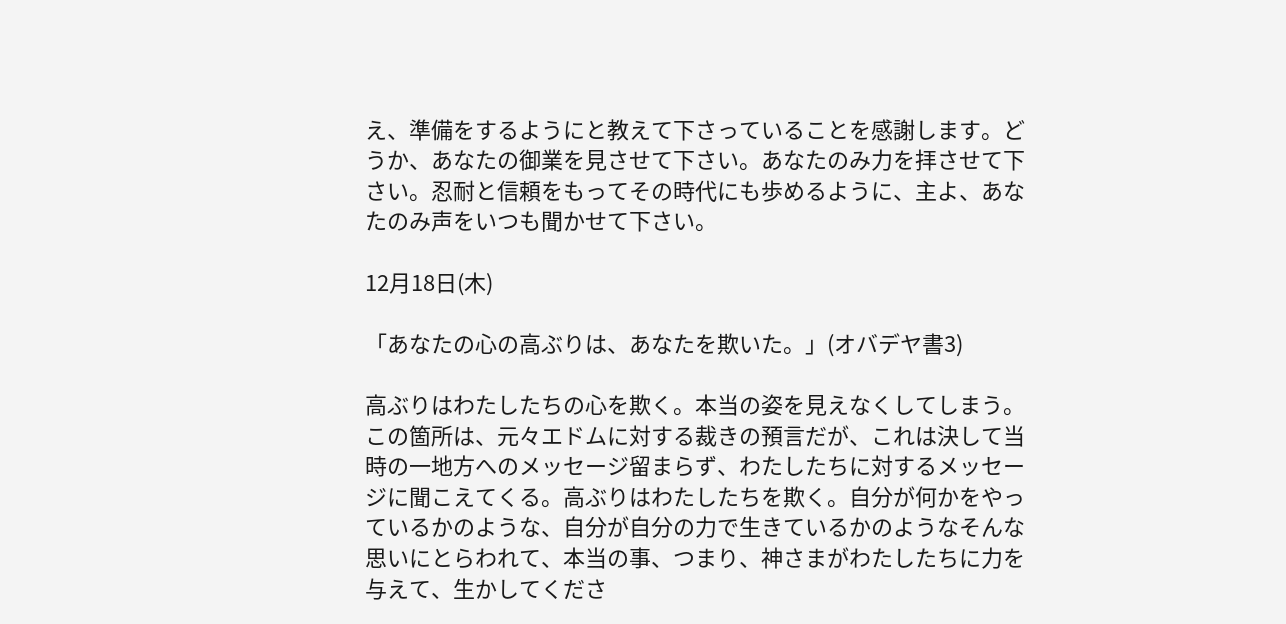え、準備をするようにと教えて下さっていることを感謝します。どうか、あなたの御業を見させて下さい。あなたのみ力を拝させて下さい。忍耐と信頼をもってその時代にも歩めるように、主よ、あなたのみ声をいつも聞かせて下さい。

12月18日(木)

「あなたの心の高ぶりは、あなたを欺いた。」(オバデヤ書3)

高ぶりはわたしたちの心を欺く。本当の姿を見えなくしてしまう。この箇所は、元々エドムに対する裁きの預言だが、これは決して当時の一地方へのメッセージ留まらず、わたしたちに対するメッセージに聞こえてくる。高ぶりはわたしたちを欺く。自分が何かをやっているかのような、自分が自分の力で生きているかのようなそんな思いにとらわれて、本当の事、つまり、神さまがわたしたちに力を与えて、生かしてくださ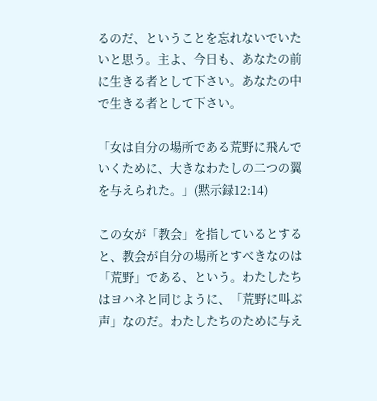るのだ、ということを忘れないでいたいと思う。主よ、今日も、あなたの前に生きる者として下さい。あなたの中で生きる者として下さい。

「女は自分の場所である荒野に飛んでいくために、大きなわたしの二つの翼を与えられた。」(黙示録12:14)

この女が「教会」を指しているとすると、教会が自分の場所とすべきなのは「荒野」である、という。わたしたちはヨハネと同じように、「荒野に叫ぶ声」なのだ。わたしたちのために与え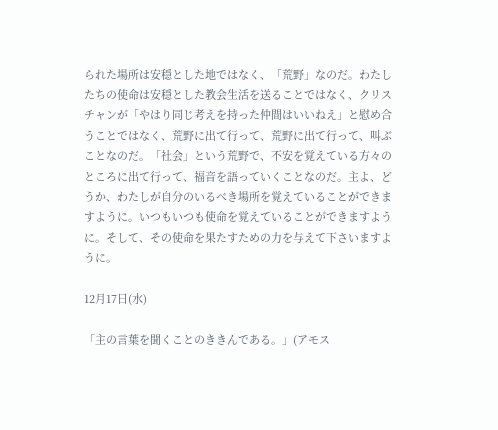られた場所は安穏とした地ではなく、「荒野」なのだ。わたしたちの使命は安穏とした教会生活を送ることではなく、クリスチャンが「やはり同じ考えを持った仲間はいいねえ」と慰め合うことではなく、荒野に出て行って、荒野に出て行って、叫ぶことなのだ。「社会」という荒野で、不安を覚えている方々のところに出て行って、福音を語っていくことなのだ。主よ、どうか、わたしが自分のいるべき場所を覚えていることができますように。いつもいつも使命を覚えていることができますように。そして、その使命を果たすための力を与えて下さいますように。

12月17日(水)

「主の言葉を聞くことのききんである。」(アモス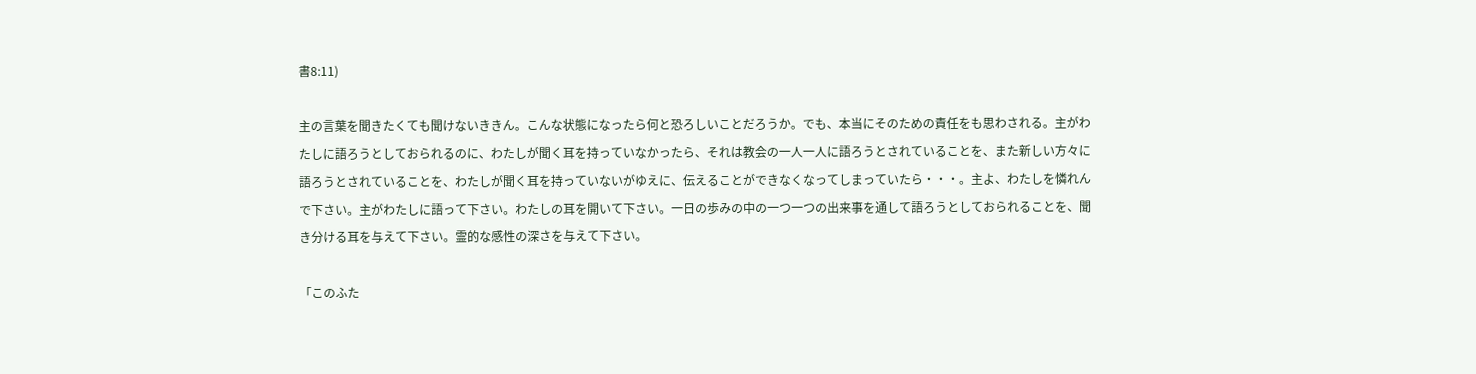書8:11)

主の言葉を聞きたくても聞けないききん。こんな状態になったら何と恐ろしいことだろうか。でも、本当にそのための責任をも思わされる。主がわたしに語ろうとしておられるのに、わたしが聞く耳を持っていなかったら、それは教会の一人一人に語ろうとされていることを、また新しい方々に語ろうとされていることを、わたしが聞く耳を持っていないがゆえに、伝えることができなくなってしまっていたら・・・。主よ、わたしを憐れんで下さい。主がわたしに語って下さい。わたしの耳を開いて下さい。一日の歩みの中の一つ一つの出来事を通して語ろうとしておられることを、聞き分ける耳を与えて下さい。霊的な感性の深さを与えて下さい。

「このふた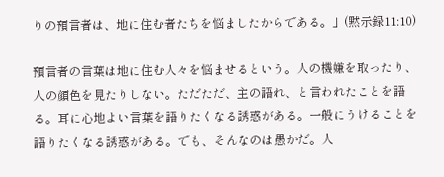りの預言者は、地に住む者たちを悩ましたからである。」(黙示録11:10)

預言者の言葉は地に住む人々を悩ませるという。人の機嫌を取ったり、人の顔色を見たりしない。ただただ、主の語れ、と言われたことを語る。耳に心地よい言葉を語りたくなる誘惑がある。一般にうけることを語りたくなる誘惑がある。でも、そんなのは愚かだ。人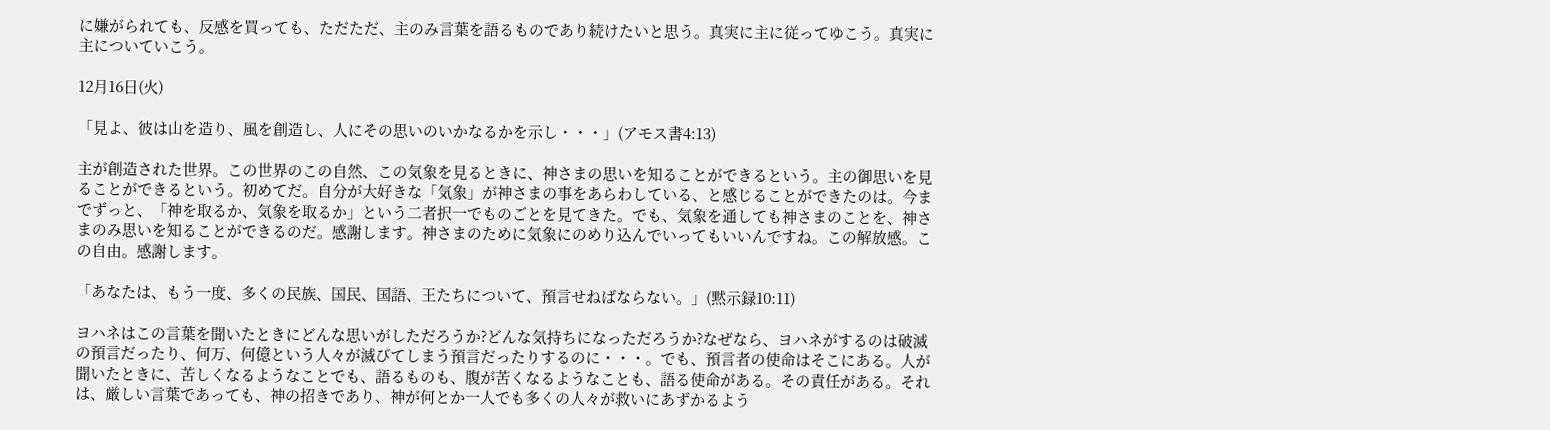に嫌がられても、反感を買っても、ただただ、主のみ言葉を語るものであり続けたいと思う。真実に主に従ってゆこう。真実に主についていこう。

12月16日(火)

「見よ、彼は山を造り、風を創造し、人にその思いのいかなるかを示し・・・」(アモス書4:13)

主が創造された世界。この世界のこの自然、この気象を見るときに、神さまの思いを知ることができるという。主の御思いを見ることができるという。初めてだ。自分が大好きな「気象」が神さまの事をあらわしている、と感じることができたのは。今までずっと、「神を取るか、気象を取るか」という二者択一でものごとを見てきた。でも、気象を通しても神さまのことを、神さまのみ思いを知ることができるのだ。感謝します。神さまのために気象にのめり込んでいってもいいんですね。この解放感。この自由。感謝します。

「あなたは、もう一度、多くの民族、国民、国語、王たちについて、預言せねばならない。」(黙示録10:11)

ヨハネはこの言葉を聞いたときにどんな思いがしただろうか?どんな気持ちになっただろうか?なぜなら、ヨハネがするのは破滅の預言だったり、何万、何億という人々が滅びてしまう預言だったりするのに・・・。でも、預言者の使命はそこにある。人が聞いたときに、苦しくなるようなことでも、語るものも、腹が苦くなるようなことも、語る使命がある。その責任がある。それは、厳しい言葉であっても、神の招きであり、神が何とか一人でも多くの人々が救いにあずかるよう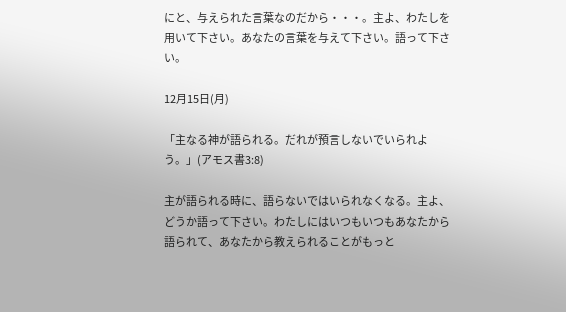にと、与えられた言葉なのだから・・・。主よ、わたしを用いて下さい。あなたの言葉を与えて下さい。語って下さい。

12月15日(月)

「主なる神が語られる。だれが預言しないでいられよう。」(アモス書3:8)

主が語られる時に、語らないではいられなくなる。主よ、どうか語って下さい。わたしにはいつもいつもあなたから語られて、あなたから教えられることがもっと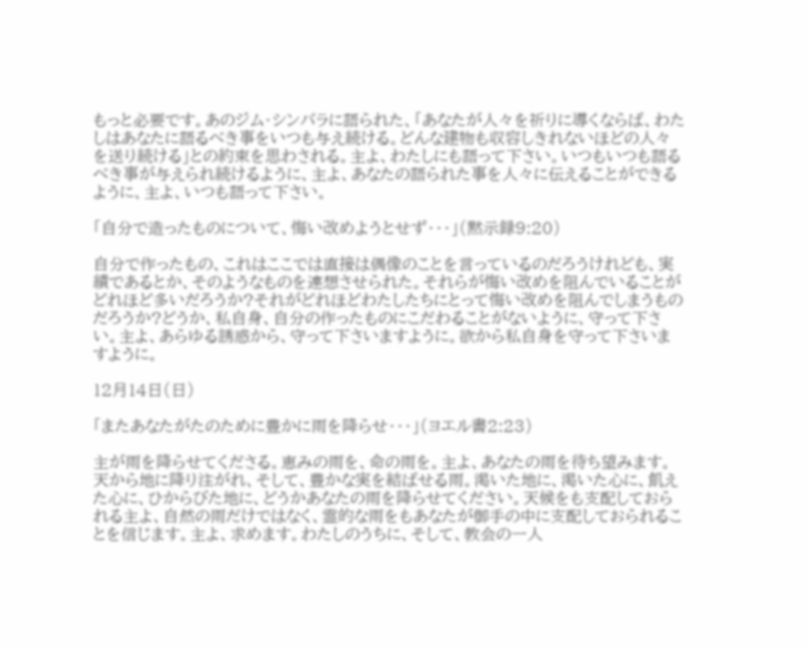もっと必要です。あのジム・シンバラに語られた、「あなたが人々を祈りに導くならば、わたしはあなたに語るべき事をいつも与え続ける。どんな建物も収容しきれないほどの人々を送り続ける」との約束を思わされる。主よ、わたしにも語って下さい。いつもいつも語るべき事が与えられ続けるように、主よ、あなたの語られた事を人々に伝えることができるように、主よ、いつも語って下さい。

「自分で造ったものについて、悔い改めようとせず・・・」(黙示録9:20)

自分で作ったもの、これはここでは直接は偶像のことを言っているのだろうけれども、実績であるとか、そのようなものを連想させられた。それらが悔い改めを阻んでいることがどれほど多いだろうか?それがどれほどわたしたちにとって悔い改めを阻んでしまうものだろうか?どうか、私自身、自分の作ったものにこだわることがないように、守って下さい。主よ、あらゆる誘惑から、守って下さいますように。欲から私自身を守って下さいますように。

12月14日(日)

「またあなたがたのために豊かに雨を降らせ・・・」(ヨエル書2:23)

主が雨を降らせてくださる。恵みの雨を、命の雨を。主よ、あなたの雨を待ち望みます。天から地に降り注がれ、そして、豊かな実を結ばせる雨。渇いた地に、渇いた心に、飢えた心に、ひからびた地に、どうかあなたの雨を降らせてください。天候をも支配しておられる主よ、自然の雨だけではなく、霊的な雨をもあなたが御手の中に支配しておられることを信じます。主よ、求めます。わたしのうちに、そして、教会の一人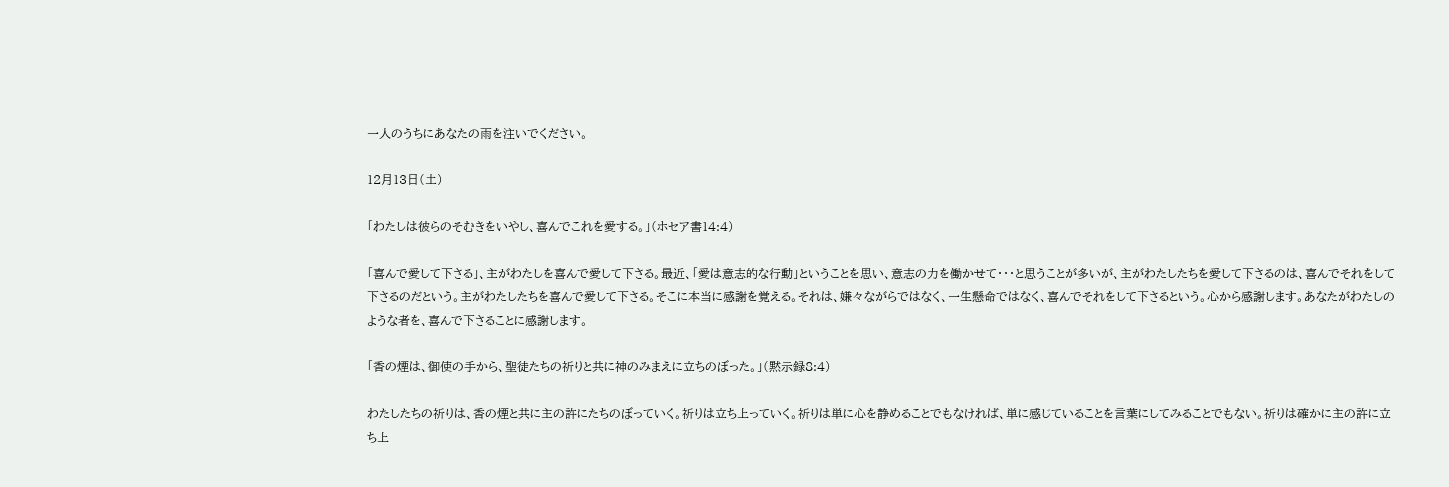一人のうちにあなたの雨を注いでください。

12月13日(土)

「わたしは彼らのそむきをいやし、喜んでこれを愛する。」(ホセア書14:4)

「喜んで愛して下さる」、主がわたしを喜んで愛して下さる。最近、「愛は意志的な行動」ということを思い、意志の力を働かせて・・・と思うことが多いが、主がわたしたちを愛して下さるのは、喜んでそれをして下さるのだという。主がわたしたちを喜んで愛して下さる。そこに本当に感謝を覚える。それは、嫌々ながらではなく、一生懸命ではなく、喜んでそれをして下さるという。心から感謝します。あなたがわたしのような者を、喜んで下さることに感謝します。

「香の煙は、御使の手から、聖徒たちの祈りと共に神のみまえに立ちのぼった。」(黙示録8:4)

わたしたちの祈りは、香の煙と共に主の許にたちのぼっていく。祈りは立ち上っていく。祈りは単に心を静めることでもなければ、単に感じていることを言葉にしてみることでもない。祈りは確かに主の許に立ち上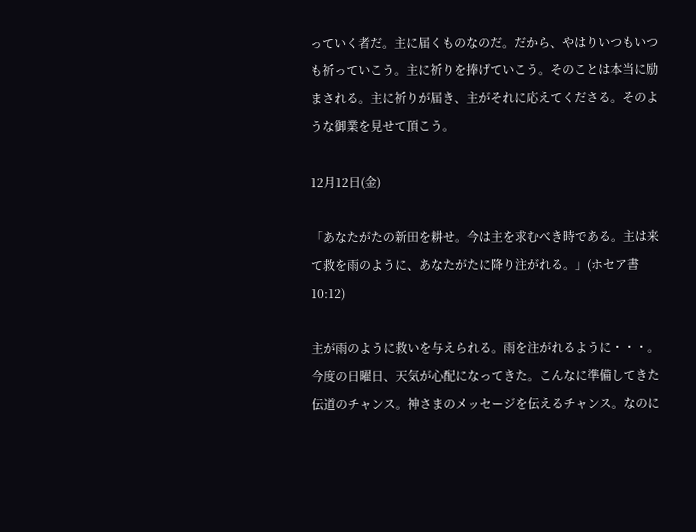っていく者だ。主に届くものなのだ。だから、やはりいつもいつも祈っていこう。主に祈りを捧げていこう。そのことは本当に励まされる。主に祈りが届き、主がそれに応えてくださる。そのような御業を見せて頂こう。

12月12日(金)

「あなたがたの新田を耕せ。今は主を求むべき時である。主は来て救を雨のように、あなたがたに降り注がれる。」(ホセア書10:12)

主が雨のように救いを与えられる。雨を注がれるように・・・。今度の日曜日、天気が心配になってきた。こんなに準備してきた伝道のチャンス。神さまのメッセージを伝えるチャンス。なのに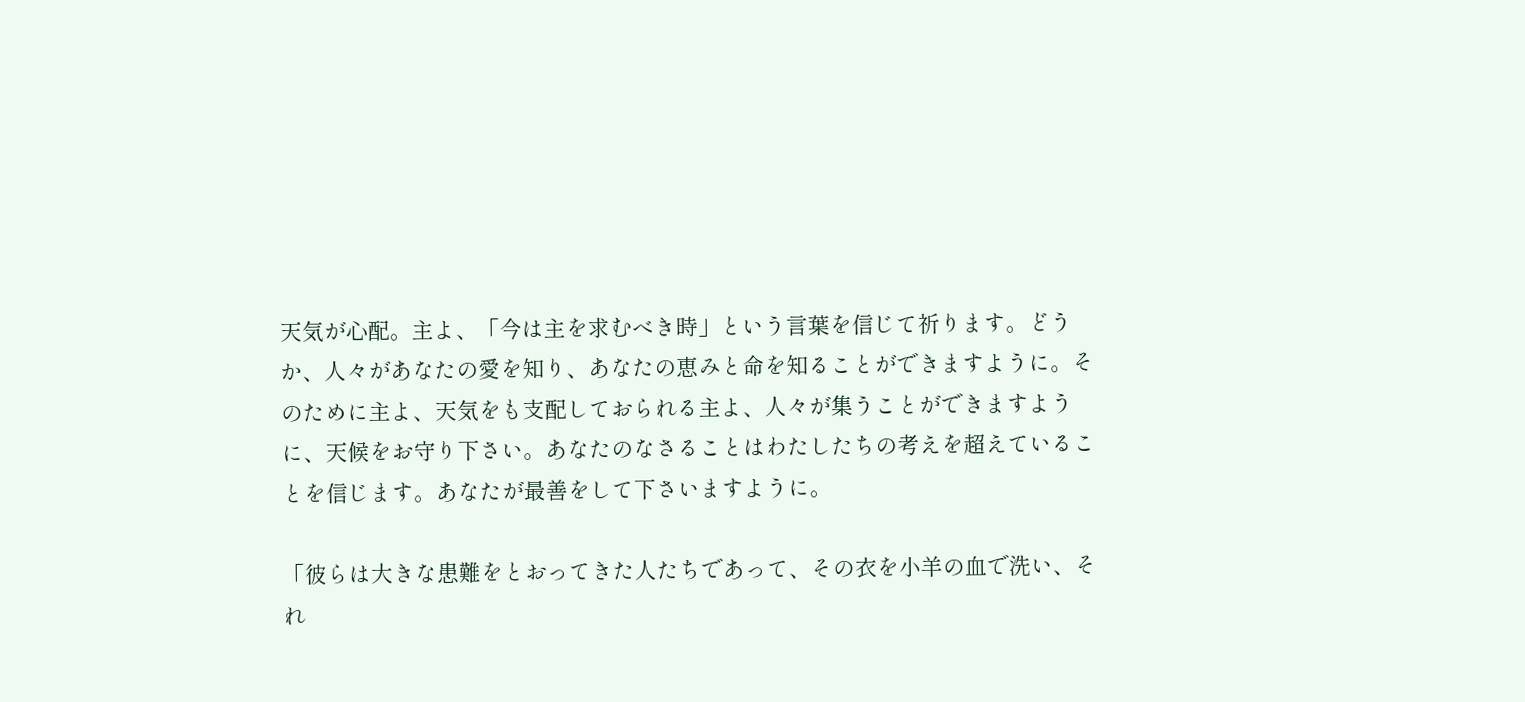天気が心配。主よ、「今は主を求むべき時」という言葉を信じて祈ります。どうか、人々があなたの愛を知り、あなたの恵みと命を知ることができますように。そのために主よ、天気をも支配しておられる主よ、人々が集うことができますように、天候をお守り下さい。あなたのなさることはわたしたちの考えを超えていることを信じます。あなたが最善をして下さいますように。

「彼らは大きな患難をとおってきた人たちであって、その衣を小羊の血で洗い、それ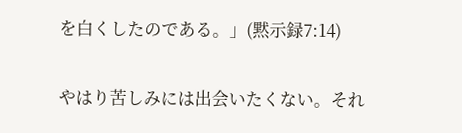を白くしたのである。」(黙示録7:14)

やはり苦しみには出会いたくない。それ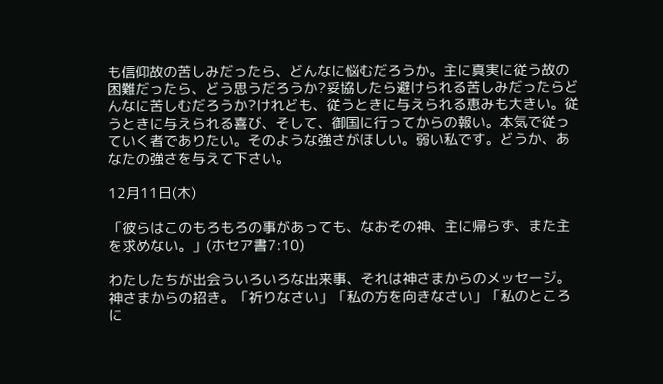も信仰故の苦しみだったら、どんなに悩むだろうか。主に真実に従う故の困難だったら、どう思うだろうか?妥協したら避けられる苦しみだったらどんなに苦しむだろうか?けれども、従うときに与えられる恵みも大きい。従うときに与えられる喜び、そして、御国に行ってからの報い。本気で従っていく者でありたい。そのような強さがほしい。弱い私です。どうか、あなたの強さを与えて下さい。

12月11日(木)

「彼らはこのもろもろの事があっても、なおその神、主に帰らず、また主を求めない。」(ホセア書7:10)

わたしたちが出会ういろいろな出来事、それは神さまからのメッセージ。神さまからの招き。「祈りなさい」「私の方を向きなさい」「私のところに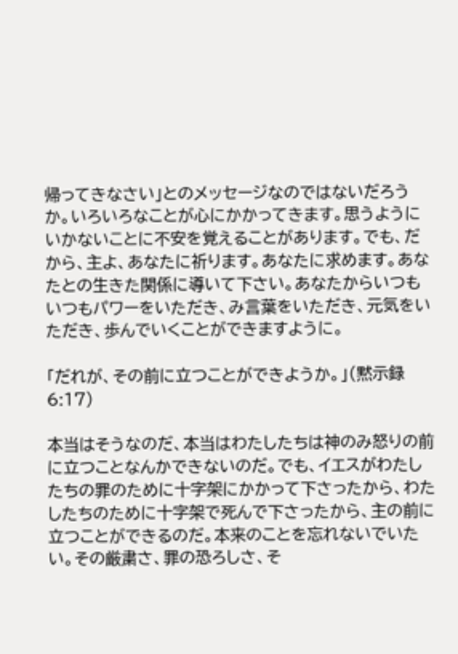帰ってきなさい」とのメッセージなのではないだろうか。いろいろなことが心にかかってきます。思うようにいかないことに不安を覚えることがあります。でも、だから、主よ、あなたに祈ります。あなたに求めます。あなたとの生きた関係に導いて下さい。あなたからいつもいつもパワーをいただき、み言葉をいただき、元気をいただき、歩んでいくことができますように。

「だれが、その前に立つことができようか。」(黙示録6:17)

本当はそうなのだ、本当はわたしたちは神のみ怒りの前に立つことなんかできないのだ。でも、イエスがわたしたちの罪のために十字架にかかって下さったから、わたしたちのために十字架で死んで下さったから、主の前に立つことができるのだ。本来のことを忘れないでいたい。その厳粛さ、罪の恐ろしさ、そ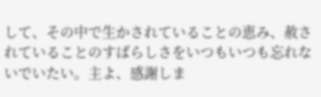して、その中で生かされていることの恵み、赦されていることのすばらしさをいつもいつも忘れないでいたい。主よ、感謝しま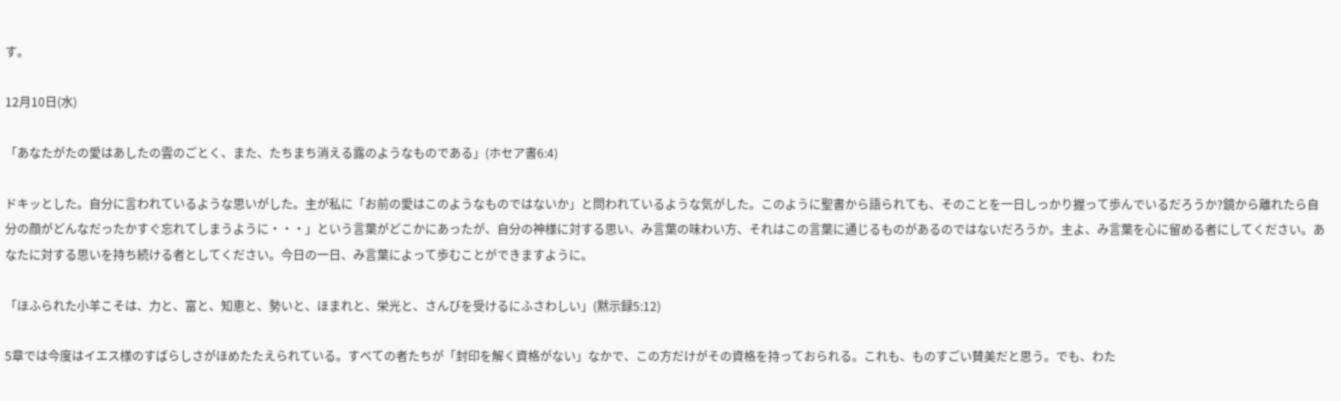す。

12月10日(水)

「あなたがたの愛はあしたの雲のごとく、また、たちまち消える露のようなものである」(ホセア書6:4)

ドキッとした。自分に言われているような思いがした。主が私に「お前の愛はこのようなものではないか」と問われているような気がした。このように聖書から語られても、そのことを一日しっかり握って歩んでいるだろうか?鏡から離れたら自分の顔がどんなだったかすぐ忘れてしまうように・・・」という言葉がどこかにあったが、自分の神様に対する思い、み言葉の味わい方、それはこの言葉に通じるものがあるのではないだろうか。主よ、み言葉を心に留める者にしてください。あなたに対する思いを持ち続ける者としてください。今日の一日、み言葉によって歩むことができますように。

「ほふられた小羊こそは、力と、富と、知恵と、勢いと、ほまれと、栄光と、さんびを受けるにふさわしい」(黙示録5:12)

5章では今度はイエス様のすばらしさがほめたたえられている。すべての者たちが「封印を解く資格がない」なかで、この方だけがその資格を持っておられる。これも、ものすごい賛美だと思う。でも、わた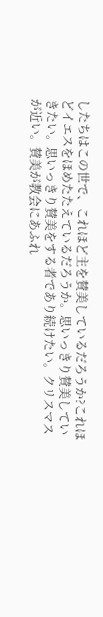したちはこの世で、これほど主を賛美しているだろうか?これほどイエスをほめたたえているだろうか。思いっきり賛美していきたい。思いっきり賛美をする者であり続けたい。クリスマスが近い。賛美が教会にあふれ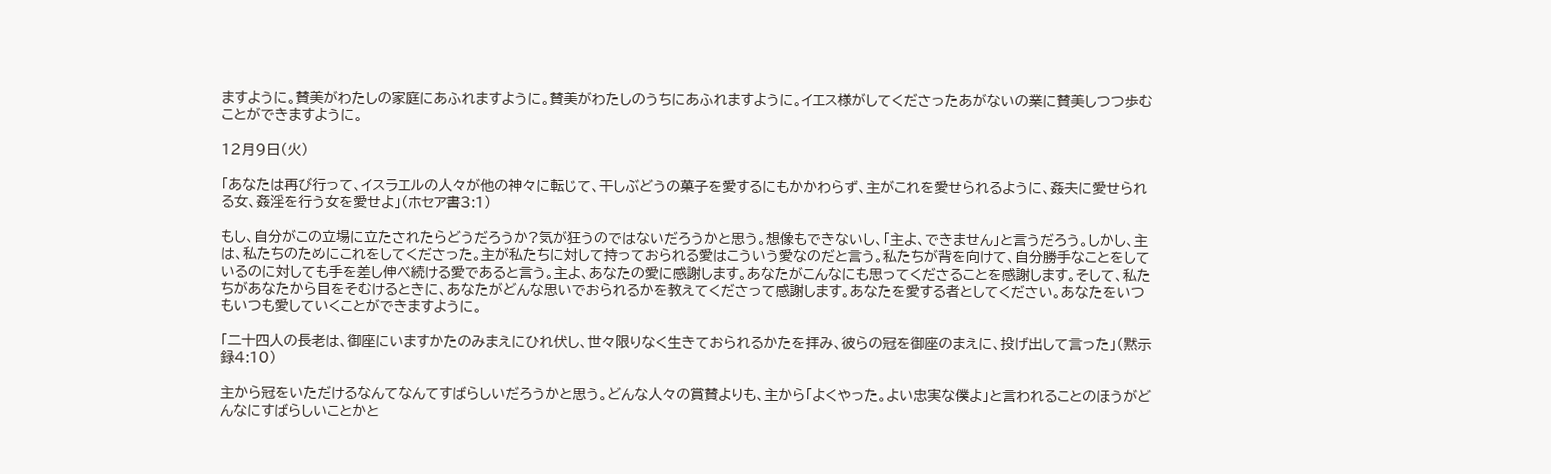ますように。賛美がわたしの家庭にあふれますように。賛美がわたしのうちにあふれますように。イエス様がしてくださったあがないの業に賛美しつつ歩むことができますように。

12月9日(火)

「あなたは再び行って、イスラエルの人々が他の神々に転じて、干しぶどうの菓子を愛するにもかかわらず、主がこれを愛せられるように、姦夫に愛せられる女、姦淫を行う女を愛せよ」(ホセア書3:1)

もし、自分がこの立場に立たされたらどうだろうか?気が狂うのではないだろうかと思う。想像もできないし、「主よ、できません」と言うだろう。しかし、主は、私たちのためにこれをしてくださった。主が私たちに対して持っておられる愛はこういう愛なのだと言う。私たちが背を向けて、自分勝手なことをしているのに対しても手を差し伸べ続ける愛であると言う。主よ、あなたの愛に感謝します。あなたがこんなにも思ってくださることを感謝します。そして、私たちがあなたから目をそむけるときに、あなたがどんな思いでおられるかを教えてくださって感謝します。あなたを愛する者としてください。あなたをいつもいつも愛していくことができますように。

「二十四人の長老は、御座にいますかたのみまえにひれ伏し、世々限りなく生きておられるかたを拝み、彼らの冠を御座のまえに、投げ出して言った」(黙示録4:10)

主から冠をいただけるなんてなんてすばらしいだろうかと思う。どんな人々の賞賛よりも、主から「よくやった。よい忠実な僕よ」と言われることのほうがどんなにすばらしいことかと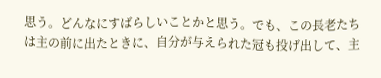思う。どんなにすばらしいことかと思う。でも、この長老たちは主の前に出たときに、自分が与えられた冠も投げ出して、主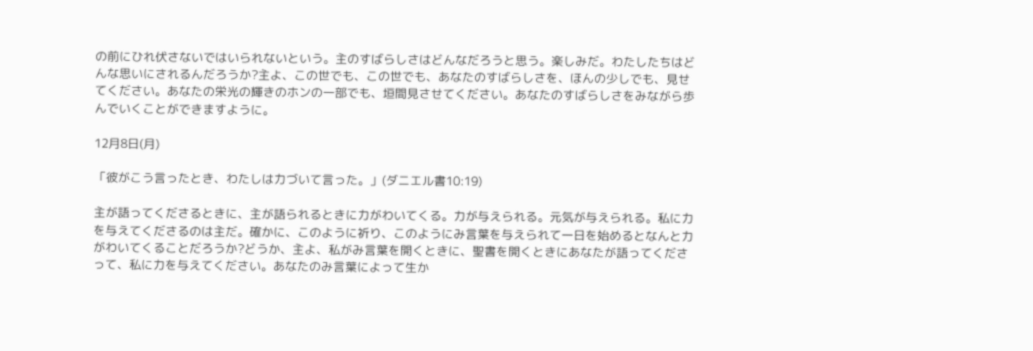の前にひれ伏さないではいられないという。主のすばらしさはどんなだろうと思う。楽しみだ。わたしたちはどんな思いにされるんだろうか?主よ、この世でも、この世でも、あなたのすばらしさを、ほんの少しでも、見せてください。あなたの栄光の輝きのホンの一部でも、垣間見させてください。あなたのすばらしさをみながら歩んでいくことができますように。

12月8日(月)

「彼がこう言ったとき、わたしは力づいて言った。」(ダニエル書10:19)

主が語ってくださるときに、主が語られるときに力がわいてくる。力が与えられる。元気が与えられる。私に力を与えてくださるのは主だ。確かに、このように祈り、このようにみ言葉を与えられて一日を始めるとなんと力がわいてくることだろうか?どうか、主よ、私がみ言葉を開くときに、聖書を開くときにあなたが語ってくださって、私に力を与えてください。あなたのみ言葉によって生か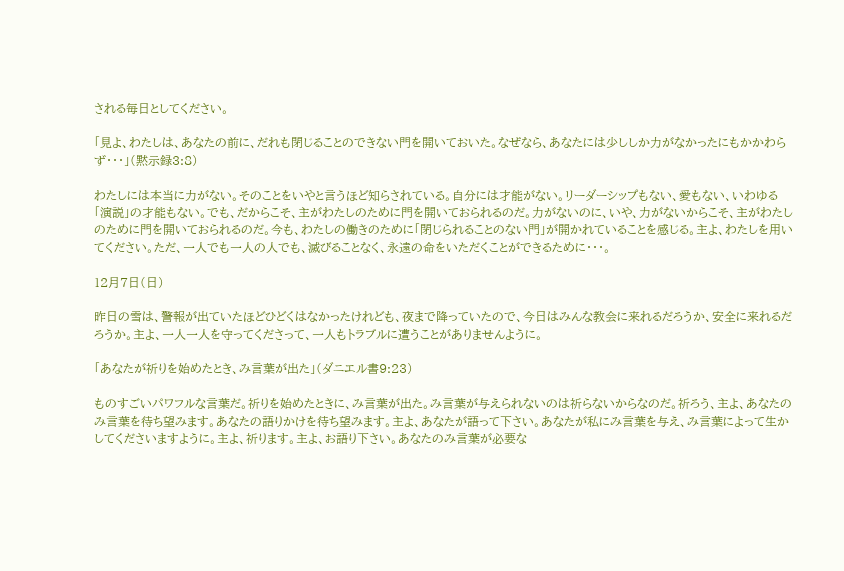される毎日としてください。

「見よ、わたしは、あなたの前に、だれも閉じることのできない門を開いておいた。なぜなら、あなたには少ししか力がなかったにもかかわらず・・・」(黙示録3:8)

わたしには本当に力がない。そのことをいやと言うほど知らされている。自分には才能がない。リーダーシップもない、愛もない、いわゆる「演説」の才能もない。でも、だからこそ、主がわたしのために門を開いておられるのだ。力がないのに、いや、力がないからこそ、主がわたしのために門を開いておられるのだ。今も、わたしの働きのために「閉じられることのない門」が開かれていることを感じる。主よ、わたしを用いてください。ただ、一人でも一人の人でも、滅びることなく、永遠の命をいただくことができるために・・・。

12月7日(日)

昨日の雪は、警報が出ていたほどひどくはなかったけれども、夜まで降っていたので、今日はみんな教会に来れるだろうか、安全に来れるだろうか。主よ、一人一人を守ってくださって、一人もトラブルに遭うことがありませんように。

「あなたが祈りを始めたとき、み言葉が出た」(ダニエル書9:23)

ものすごいパワフルな言葉だ。祈りを始めたときに、み言葉が出た。み言葉が与えられないのは祈らないからなのだ。祈ろう、主よ、あなたのみ言葉を待ち望みます。あなたの語りかけを待ち望みます。主よ、あなたが語って下さい。あなたが私にみ言葉を与え、み言葉によって生かしてくださいますように。主よ、祈ります。主よ、お語り下さい。あなたのみ言葉が必要な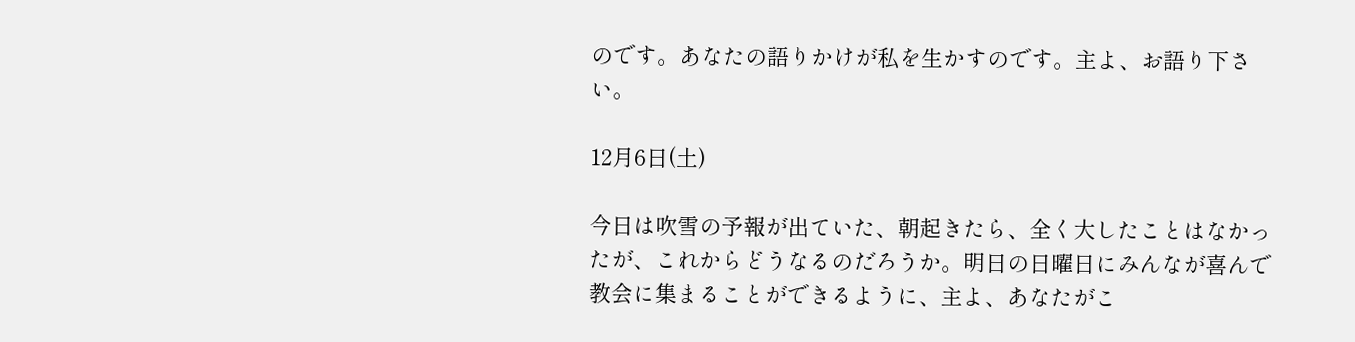のです。あなたの語りかけが私を生かすのです。主よ、お語り下さい。

12月6日(土)

今日は吹雪の予報が出ていた、朝起きたら、全く大したことはなかったが、これからどうなるのだろうか。明日の日曜日にみんなが喜んで教会に集まることができるように、主よ、あなたがこ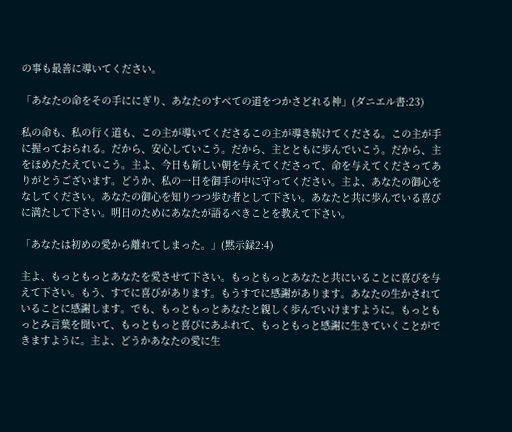の事も最善に導いてください。

「あなたの命をその手ににぎり、あなたのすべての道をつかさどれる神」(ダニエル書:23)

私の命も、私の行く道も、この主が導いてくださるこの主が導き続けてくださる。この主が手に握っておられる。だから、安心していこう。だから、主とともに歩んでいこう。だから、主をほめたたえていこう。主よ、今日も新しい朝を与えてくださって、命を与えてくださってありがとうございます。どうか、私の一日を御手の中に守ってください。主よ、あなたの御心をなしてください。あなたの御心を知りつつ歩む者として下さい。あなたと共に歩んでいる喜びに満たして下さい。明日のためにあなたが語るべきことを教えて下さい。

「あなたは初めの愛から離れてしまった。」(黙示録2:4)

主よ、もっともっとあなたを愛させて下さい。もっともっとあなたと共にいることに喜びを与えて下さい。もう、すでに喜びがあります。もうすでに感謝があります。あなたの生かされていることに感謝します。でも、もっともっとあなたと親しく歩んでいけますように。もっともっとみ言葉を聞いて、もっともっと喜びにあふれて、もっともっと感謝に生きていくことができますように。主よ、どうかあなたの愛に生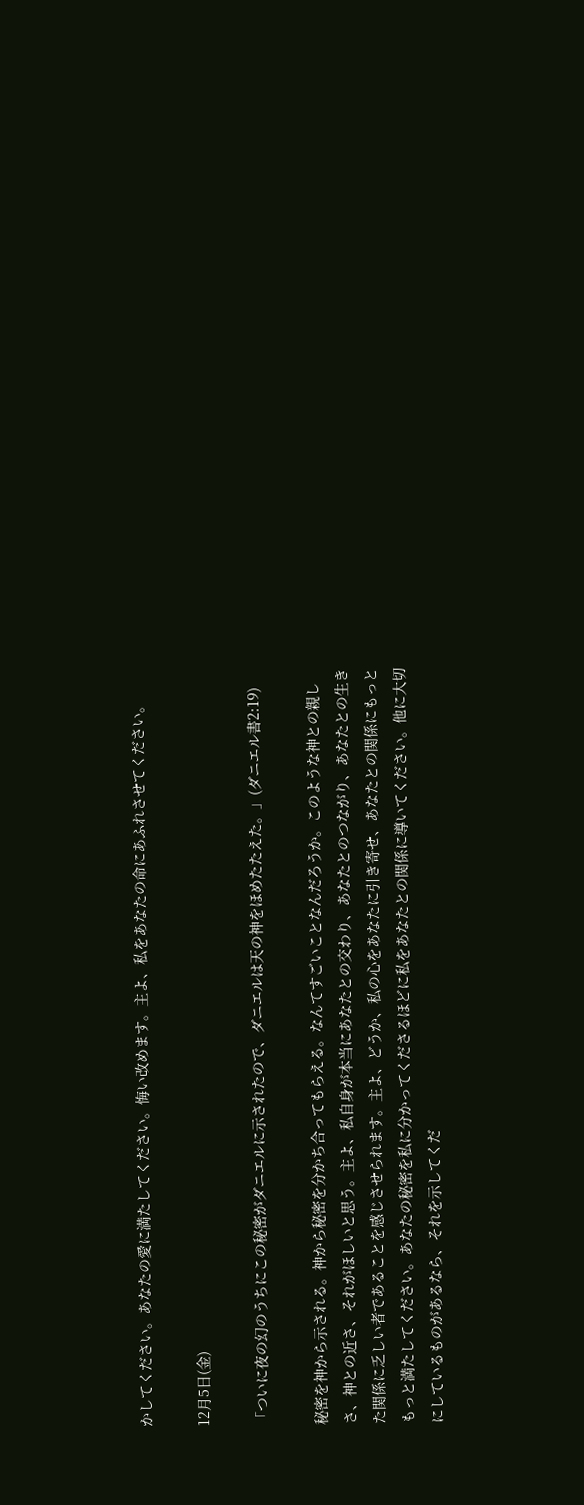かしてください。あなたの愛に満たしてください。悔い改めます。主よ、私をあなたの命にあふれさせてください。

12月5日(金)

「ついに夜の幻のうちにこの秘密がダニエルに示されたので、ダニエルは天の神をほめたたえた。」(ダニエル書2:19)

秘密を神から示される。神から秘密を分かち合ってもらえる。なんてすごいことなんだろうか。このような神との親しさ、神との近さ、それがほしいと思う。主よ、私自身が本当にあなたとの交わり、あなたとのつながり、あなたとの生きた関係に乏しい者であることを感じさせられます。主よ、どうか、私の心をあなたに引き寄せ、あなたとの関係にもっともっと満たしてください。あなたの秘密を私に分かってくださるほどに私をあなたとの関係に導いてください。他に大切にしているものがあるなら、それを示してくだ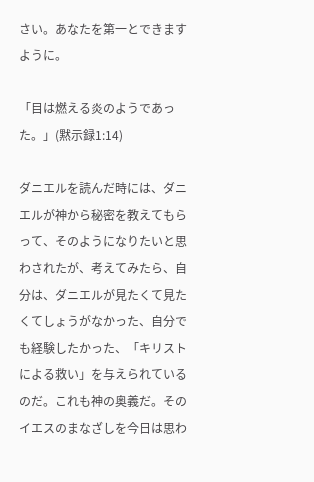さい。あなたを第一とできますように。

「目は燃える炎のようであった。」(黙示録1:14)

ダニエルを読んだ時には、ダニエルが神から秘密を教えてもらって、そのようになりたいと思わされたが、考えてみたら、自分は、ダニエルが見たくて見たくてしょうがなかった、自分でも経験したかった、「キリストによる救い」を与えられているのだ。これも神の奥義だ。そのイエスのまなざしを今日は思わ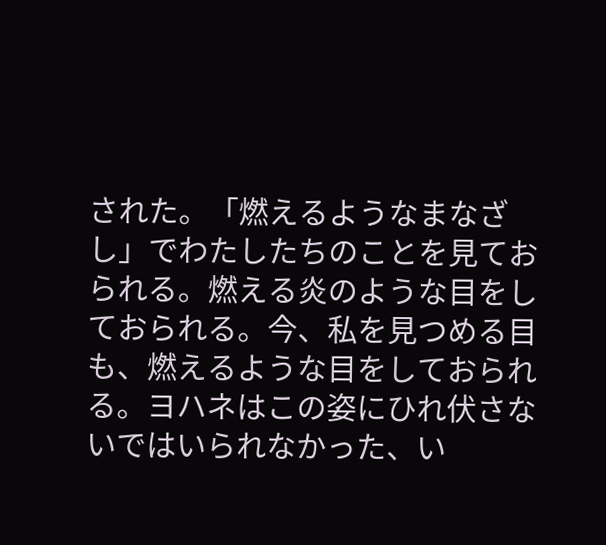された。「燃えるようなまなざし」でわたしたちのことを見ておられる。燃える炎のような目をしておられる。今、私を見つめる目も、燃えるような目をしておられる。ヨハネはこの姿にひれ伏さないではいられなかった、い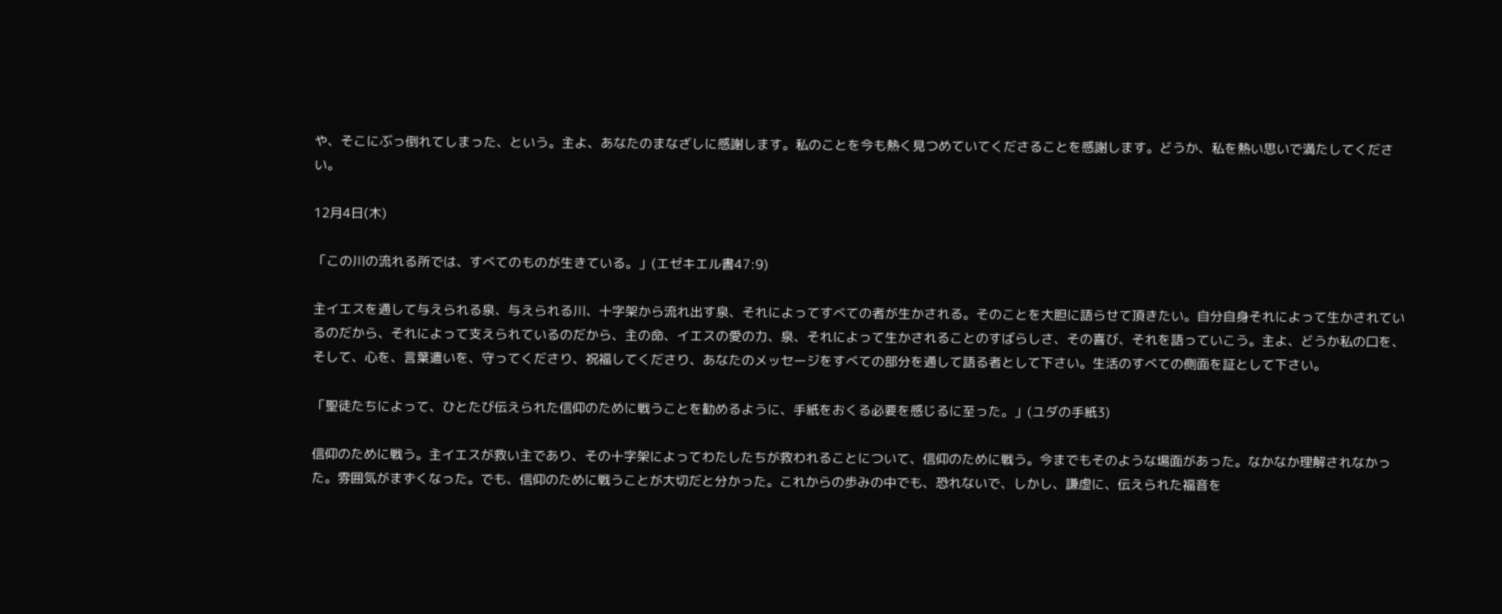や、そこにぶっ倒れてしまった、という。主よ、あなたのまなざしに感謝します。私のことを今も熱く見つめていてくださることを感謝します。どうか、私を熱い思いで満たしてください。

12月4日(木)

「この川の流れる所では、すべてのものが生きている。」(エゼキエル書47:9)

主イエスを通して与えられる泉、与えられる川、十字架から流れ出す泉、それによってすべての者が生かされる。そのことを大胆に語らせて頂きたい。自分自身それによって生かされているのだから、それによって支えられているのだから、主の命、イエスの愛の力、泉、それによって生かされることのすばらしさ、その喜び、それを語っていこう。主よ、どうか私の口を、そして、心を、言葉遣いを、守ってくださり、祝福してくださり、あなたのメッセージをすべての部分を通して語る者として下さい。生活のすべての側面を証として下さい。

「聖徒たちによって、ひとたび伝えられた信仰のために戦うことを勧めるように、手紙をおくる必要を感じるに至った。」(ユダの手紙3)

信仰のために戦う。主イエスが救い主であり、その十字架によってわたしたちが救われることについて、信仰のために戦う。今までもそのような場面があった。なかなか理解されなかった。雰囲気がまずくなった。でも、信仰のために戦うことが大切だと分かった。これからの歩みの中でも、恐れないで、しかし、謙虚に、伝えられた福音を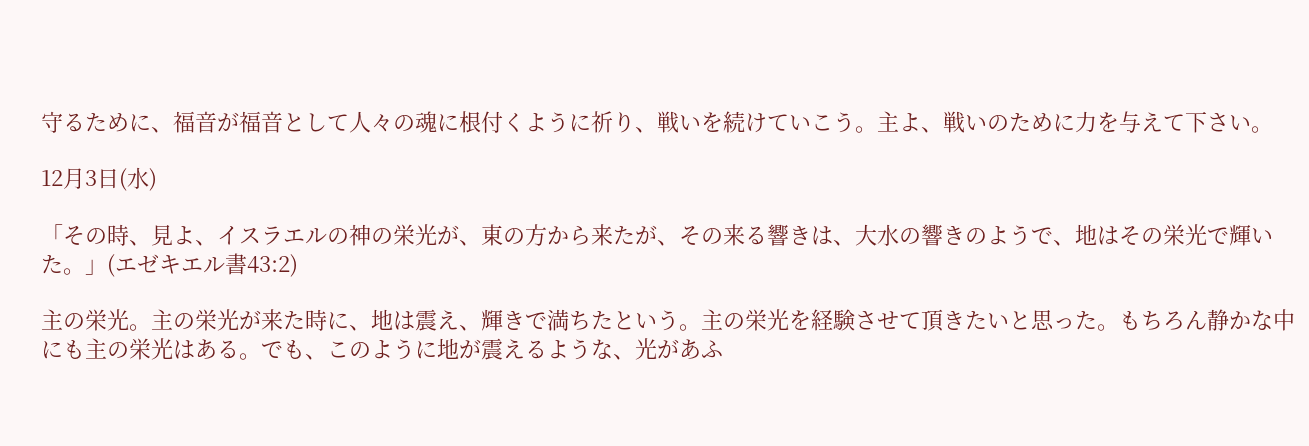守るために、福音が福音として人々の魂に根付くように祈り、戦いを続けていこう。主よ、戦いのために力を与えて下さい。

12月3日(水)

「その時、見よ、イスラエルの神の栄光が、東の方から来たが、その来る響きは、大水の響きのようで、地はその栄光で輝いた。」(エゼキエル書43:2)

主の栄光。主の栄光が来た時に、地は震え、輝きで満ちたという。主の栄光を経験させて頂きたいと思った。もちろん静かな中にも主の栄光はある。でも、このように地が震えるような、光があふ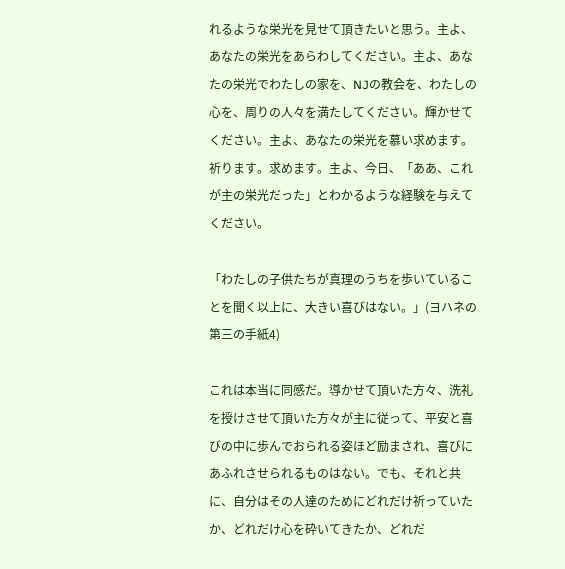れるような栄光を見せて頂きたいと思う。主よ、あなたの栄光をあらわしてください。主よ、あなたの栄光でわたしの家を、NJの教会を、わたしの心を、周りの人々を満たしてください。輝かせてください。主よ、あなたの栄光を慕い求めます。祈ります。求めます。主よ、今日、「ああ、これが主の栄光だった」とわかるような経験を与えてください。

「わたしの子供たちが真理のうちを歩いていることを聞く以上に、大きい喜びはない。」(ヨハネの第三の手紙4)

これは本当に同感だ。導かせて頂いた方々、洗礼を授けさせて頂いた方々が主に従って、平安と喜びの中に歩んでおられる姿ほど励まされ、喜びにあふれさせられるものはない。でも、それと共に、自分はその人達のためにどれだけ祈っていたか、どれだけ心を砕いてきたか、どれだ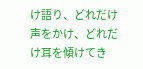け語り、どれだけ声をかけ、どれだけ耳を傾けてき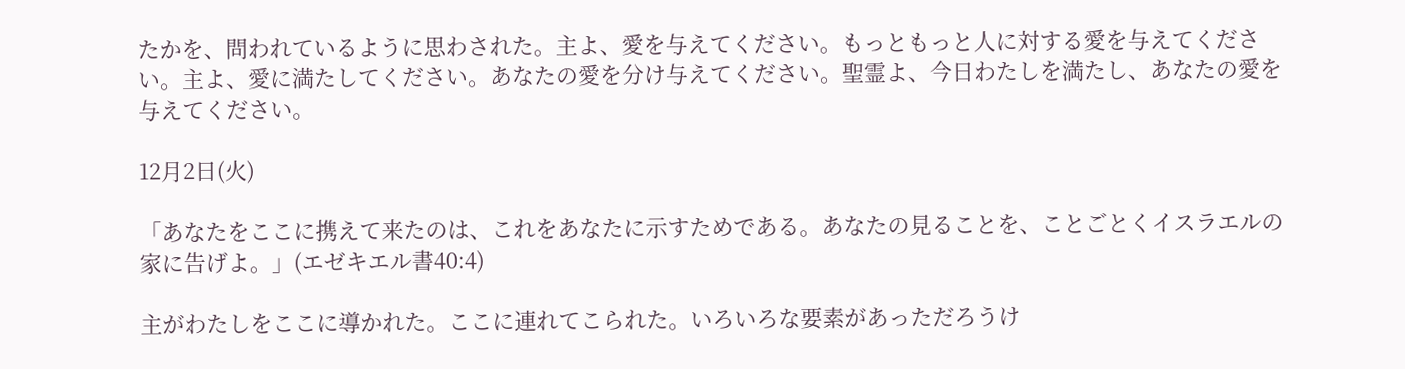たかを、問われているように思わされた。主よ、愛を与えてください。もっともっと人に対する愛を与えてください。主よ、愛に満たしてください。あなたの愛を分け与えてください。聖霊よ、今日わたしを満たし、あなたの愛を与えてください。

12月2日(火)

「あなたをここに携えて来たのは、これをあなたに示すためである。あなたの見ることを、ことごとくイスラエルの家に告げよ。」(エゼキエル書40:4)

主がわたしをここに導かれた。ここに連れてこられた。いろいろな要素があっただろうけ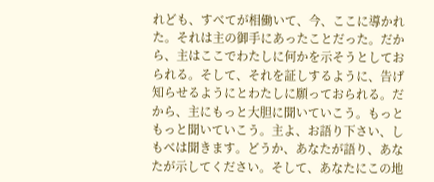れども、すべてが相働いて、今、ここに導かれた。それは主の御手にあったことだった。だから、主はここでわたしに何かを示そうとしておられる。そして、それを証しするように、告げ知らせるようにとわたしに願っておられる。だから、主にもっと大胆に聞いていこう。もっともっと聞いていこう。主よ、お語り下さい、しもべは聞きます。どうか、あなたが語り、あなたが示してください。そして、あなたにこの地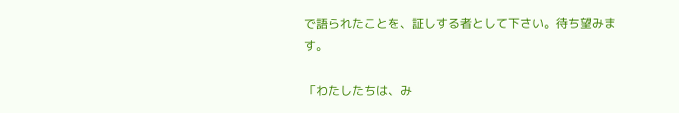で語られたことを、証しする者として下さい。待ち望みます。

「わたしたちは、み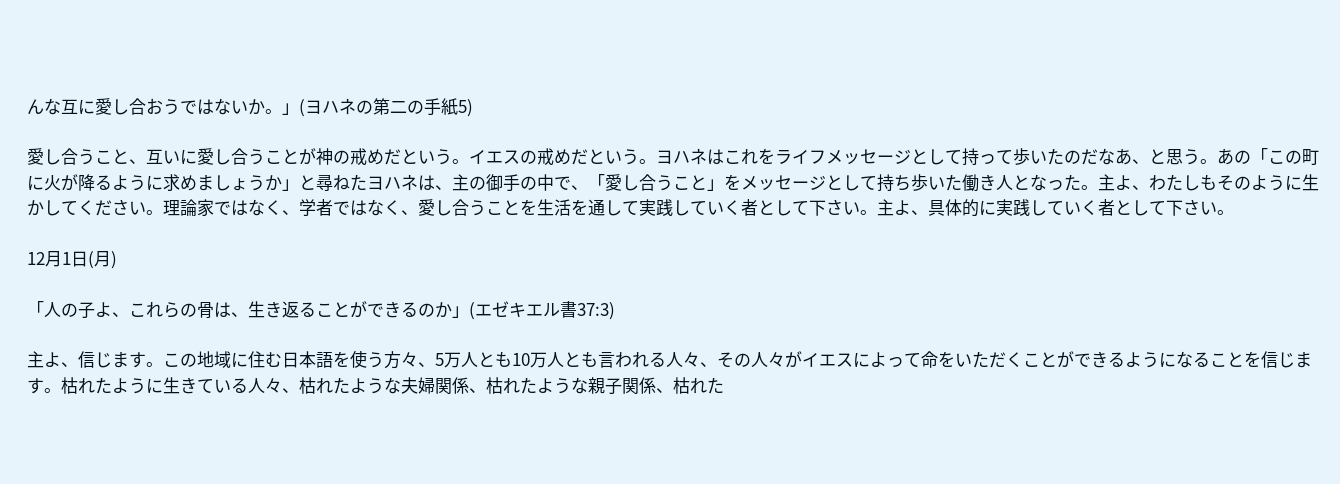んな互に愛し合おうではないか。」(ヨハネの第二の手紙5)

愛し合うこと、互いに愛し合うことが神の戒めだという。イエスの戒めだという。ヨハネはこれをライフメッセージとして持って歩いたのだなあ、と思う。あの「この町に火が降るように求めましょうか」と尋ねたヨハネは、主の御手の中で、「愛し合うこと」をメッセージとして持ち歩いた働き人となった。主よ、わたしもそのように生かしてください。理論家ではなく、学者ではなく、愛し合うことを生活を通して実践していく者として下さい。主よ、具体的に実践していく者として下さい。

12月1日(月)

「人の子よ、これらの骨は、生き返ることができるのか」(エゼキエル書37:3)

主よ、信じます。この地域に住む日本語を使う方々、5万人とも10万人とも言われる人々、その人々がイエスによって命をいただくことができるようになることを信じます。枯れたように生きている人々、枯れたような夫婦関係、枯れたような親子関係、枯れた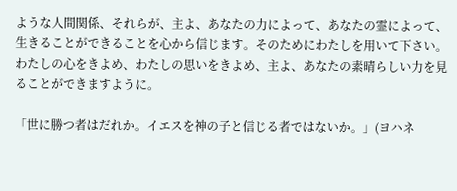ような人間関係、それらが、主よ、あなたの力によって、あなたの霊によって、生きることができることを心から信じます。そのためにわたしを用いて下さい。わたしの心をきよめ、わたしの思いをきよめ、主よ、あなたの素晴らしい力を見ることができますように。

「世に勝つ者はだれか。イエスを神の子と信じる者ではないか。」(ヨハネ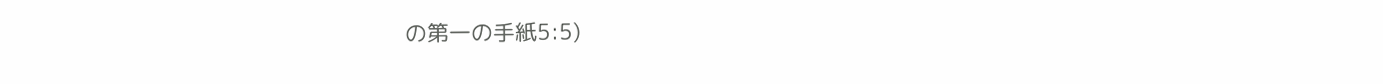の第一の手紙5:5)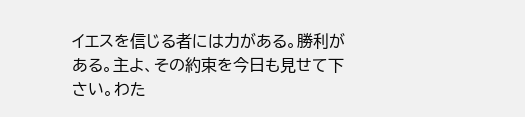イエスを信じる者には力がある。勝利がある。主よ、その約束を今日も見せて下さい。わた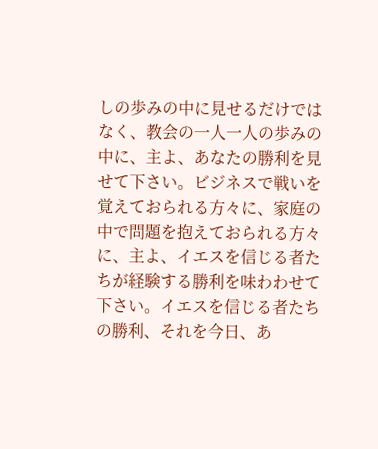しの歩みの中に見せるだけではなく、教会の一人一人の歩みの中に、主よ、あなたの勝利を見せて下さい。ビジネスで戦いを覚えておられる方々に、家庭の中で問題を抱えておられる方々に、主よ、イエスを信じる者たちが経験する勝利を味わわせて下さい。イエスを信じる者たちの勝利、それを今日、あ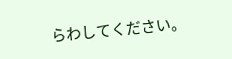らわしてください。